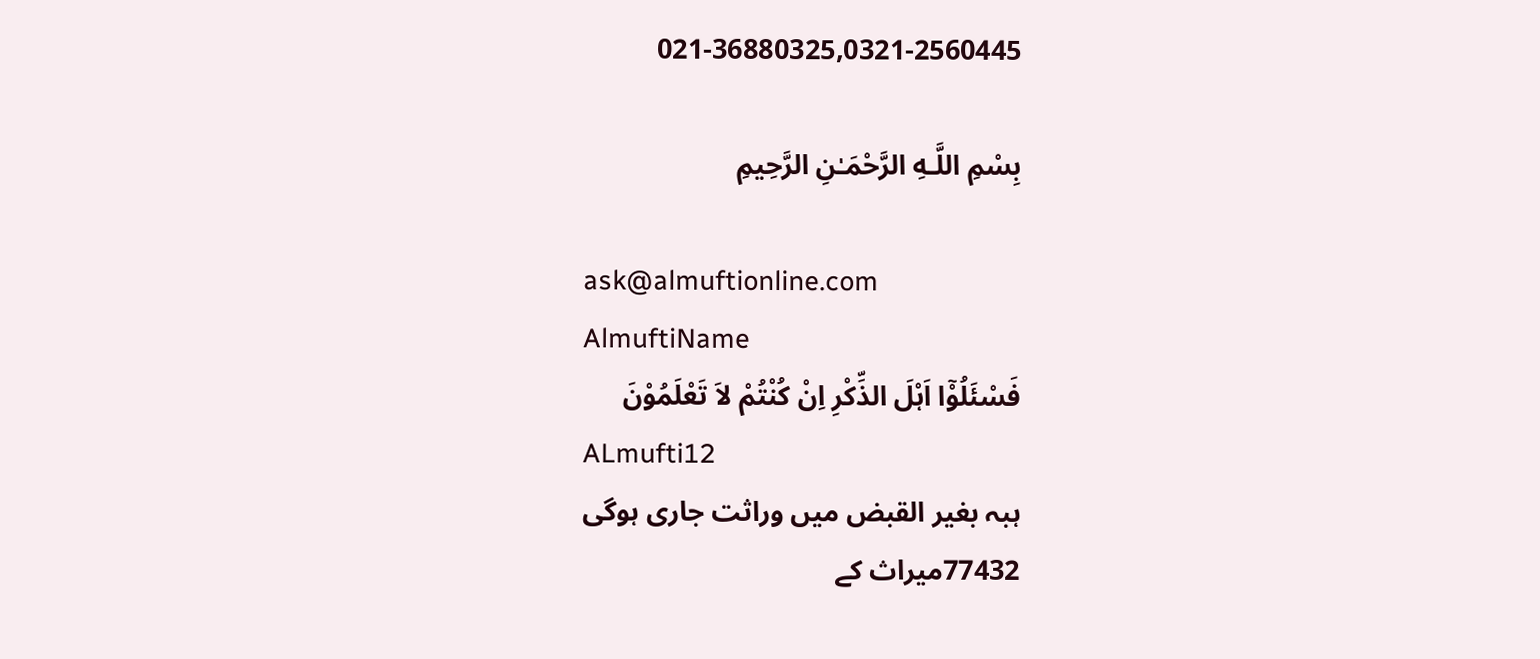021-36880325,0321-2560445

بِسْمِ اللَّـهِ الرَّحْمَـٰنِ الرَّحِيمِ

ask@almuftionline.com
AlmuftiName
فَسْئَلُوْٓا اَہْلَ الذِّکْرِ اِنْ کُنْتُمْ لاَ تَعْلَمُوْنَ
ALmufti12
ہبہ بغیر القبض میں وراثت جاری ہوگی
77432میراث کے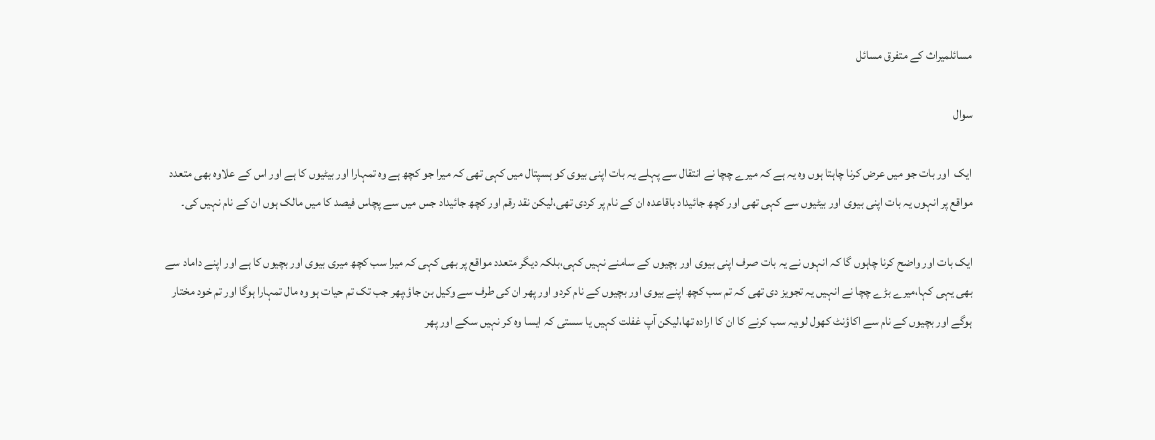مسائلمیراث کے متفرق مسائل

سوال

ایک  اور بات جو میں عرض کرنا چاہتا ہوں وہ یہ ہے کہ میرے چچا نے انتقال سے پہلے یہ بات اپنی بیوی کو ہسپتال میں کہی تھی کہ میرا جو کچھ ہے وہ تمہارا اور بیٹیوں کا ہے اور اس کے علاوہ بھی متعدد مواقع پر انہوں یہ بات اپنی بیوی اور بیٹیوں سے کہی تھی اور کچھ جائیداد باقاعدہ ان کے نام پر کردی تھی،لیکن نقد رقم اور کچھ جائیداد جس میں سے پچاس فیصد کا میں مالک ہوں ان کے نام نہیں کی۔

ایک بات اور واضح کرنا چاہوں گا کہ انہوں نے یہ بات صرف اپنی بیوی اور بچیوں کے سامنے نہیں کہی،بلکہ دیگر متعدد مواقع پر بھی کہی کہ میرا سب کچھ میری بیوی اور بچیوں کا ہے اور اپنے داماد سے بھی یہی کہا،میرے بڑے چچا نے انہیں یہ تجویز دی تھی کہ تم سب کچھ اپنے بیوی اور بچیوں کے نام کردو اور پھر ان کی طرف سے وکیل بن جاؤ،پھر جب تک تم حیات ہو وہ مال تمہارا ہوگا اور تم خود مختار ہوگے اور بچیوں کے نام سے اکاؤنٹ کھول لو،یہ سب کرنے کا ان کا ارادہ تھا،لیکن آپ غفلت کہیں یا سستی کہ ایسا وہ کر نہیں سکے اور پھر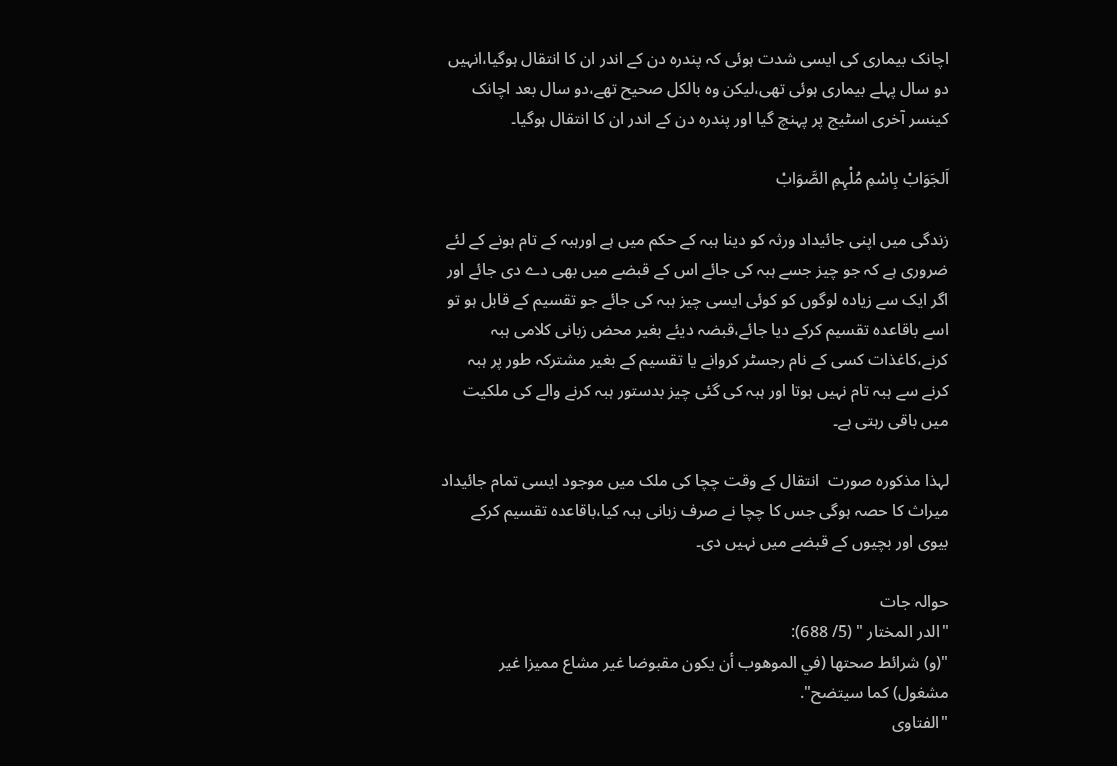اچانک بیماری کی ایسی شدت ہوئی کہ پندرہ دن کے اندر ان کا انتقال ہوگیا،انہیں دو سال پہلے بیماری ہوئی تھی،لیکن وہ بالکل صحیح تھے،دو سال بعد اچانک کینسر آخری اسٹیج پر پہنچ گیا اور پندرہ دن کے اندر ان کا انتقال ہوگیا۔

اَلجَوَابْ بِاسْمِ مُلْہِمِ الصَّوَابْ

زندگی میں اپنی جائیداد ورثہ کو دینا ہبہ کے حکم میں ہے اورہبہ کے تام ہونے کے لئے ضروری ہے کہ جو چیز جسے ہبہ کی جائے اس کے قبضے میں بھی دے دی جائے اور اگر ایک سے زیادہ لوگوں کو کوئی ایسی چیز ہبہ کی جائے جو تقسیم کے قابل ہو تو اسے باقاعدہ تقسیم کرکے دیا جائے،قبضہ دیئے بغیر محض زبانی کلامی ہبہ کرنے،کاغذات کسی کے نام رجسٹر کروانے یا تقسیم کے بغیر مشترکہ طور پر ہبہ کرنے سے ہبہ تام نہیں ہوتا اور ہبہ کی گئی چیز بدستور ہبہ کرنے والے کی ملکیت میں باقی رہتی ہے۔

لہذا مذکورہ صورت  انتقال کے وقت چچا کی ملک میں موجود ایسی تمام جائیداد میراث کا حصہ ہوگی جس کا چچا نے صرف زبانی ہبہ کیا،باقاعدہ تقسیم کرکے بیوی اور بچیوں کے قبضے میں نہیں دی۔

حوالہ جات
"الدر المختار " (5/ 688):
"(و) شرائط صحتها (في الموهوب أن يكون مقبوضا غير مشاع مميزا غير مشغول) كما سيتضح".
"الفتاوى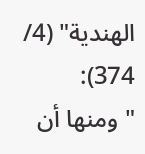الهندية" (4/ 374):
" ومنها أن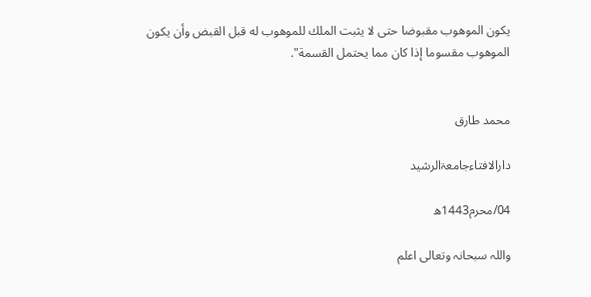يكون الموهوب مقبوضا حتى لا يثبت الملك للموهوب له قبل القبض وأن يكون الموهوب مقسوما إذا كان مما يحتمل القسمة".


محمد طارق

دارالافتاءجامعۃالرشید

04/محرم1443ھ

واللہ سبحانہ وتعالی اعلم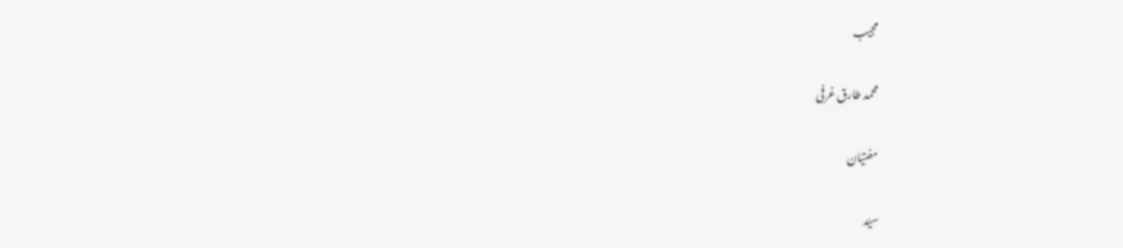مجیب

محمد طارق غرفی

مفتیان

سیّد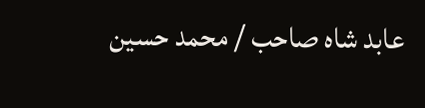عابد شاہ صاحب / محمد حسین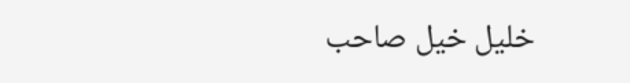خلیل خیل صاحب